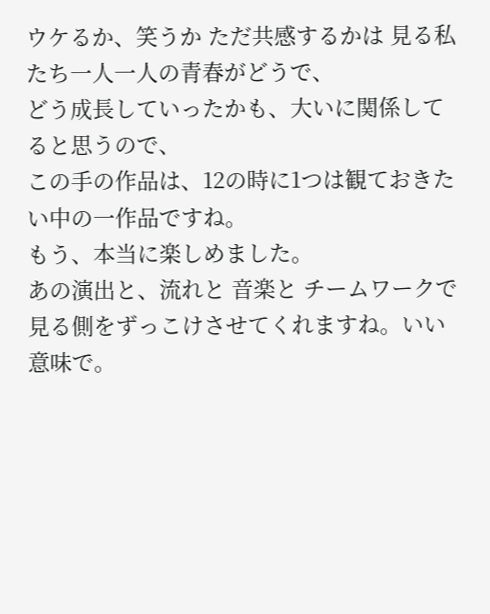ウケるか、笑うか ただ共感するかは 見る私たち一人一人の青春がどうで、
どう成長していったかも、大いに関係してると思うので、
この手の作品は、12の時に1つは観ておきたい中の一作品ですね。
もう、本当に楽しめました。
あの演出と、流れと 音楽と チームワークで見る側をずっこけさせてくれますね。いい意味で。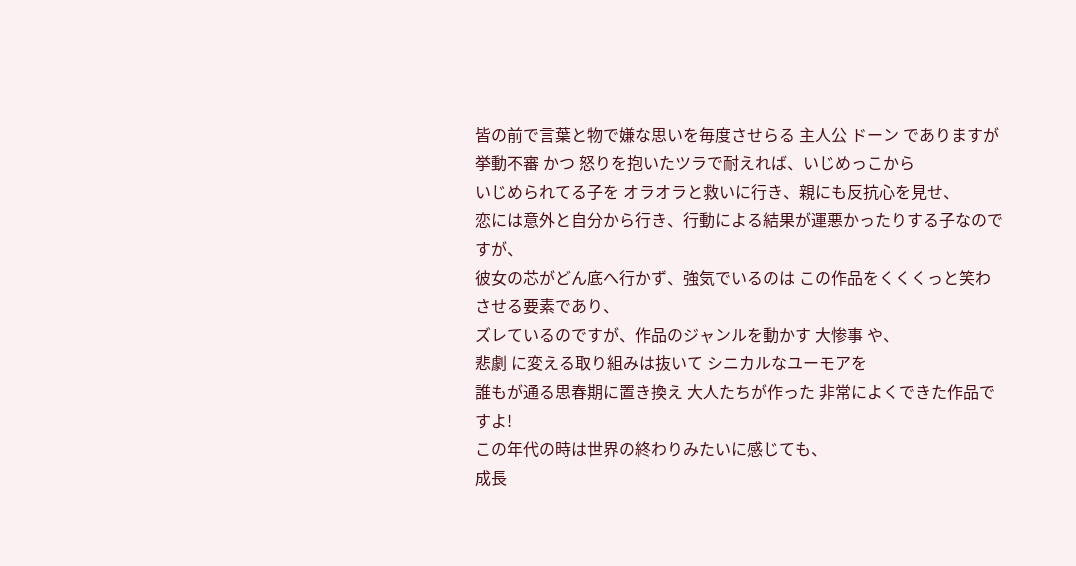皆の前で言葉と物で嫌な思いを毎度させらる 主人公 ドーン でありますが
挙動不審 かつ 怒りを抱いたツラで耐えれば、いじめっこから
いじめられてる子を オラオラと救いに行き、親にも反抗心を見せ、
恋には意外と自分から行き、行動による結果が運悪かったりする子なのですが、
彼女の芯がどん底へ行かず、強気でいるのは この作品をくくくっと笑わさせる要素であり、
ズレているのですが、作品のジャンルを動かす 大惨事 や、
悲劇 に変える取り組みは抜いて シニカルなユーモアを
誰もが通る思春期に置き換え 大人たちが作った 非常によくできた作品ですよ!
この年代の時は世界の終わりみたいに感じても、
成長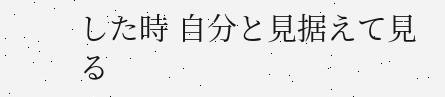した時 自分と見据えて見る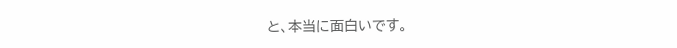と、本当に面白いです。